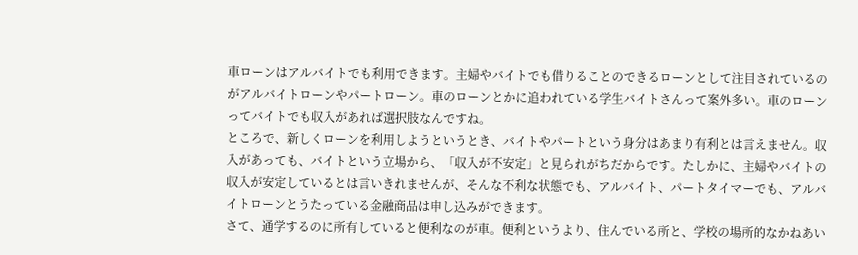車ローンはアルバイトでも利用できます。主婦やバイトでも借りることのできるローンとして注目されているのがアルバイトローンやパートローン。車のローンとかに追われている学生バイトさんって案外多い。車のローンってバイトでも収入があれば選択肢なんですね。
ところで、新しくローンを利用しようというとき、バイトやパートという身分はあまり有利とは言えません。収入があっても、バイトという立場から、「収入が不安定」と見られがちだからです。たしかに、主婦やバイトの収入が安定しているとは言いきれませんが、そんな不利な状態でも、アルバイト、パートタイマーでも、アルバイトローンとうたっている金融商品は申し込みができます。
さて、通学するのに所有していると便利なのが車。便利というより、住んでいる所と、学校の場所的なかねあい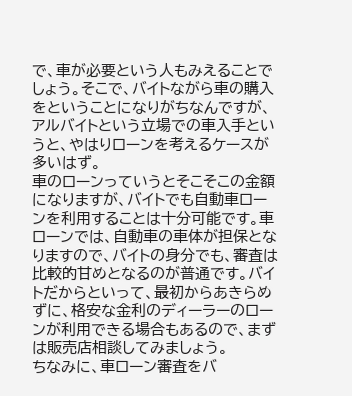で、車が必要という人もみえることでしょう。そこで、バイトながら車の購入をということになりがちなんですが、アルバイトという立場での車入手というと、やはりローンを考えるケースが多いはず。
車のローンっていうとそこそこの金額になりますが、バイトでも自動車ローンを利用することは十分可能です。車ローンでは、自動車の車体が担保となりますので、バイトの身分でも、審査は比較的甘めとなるのが普通です。バイトだからといって、最初からあきらめずに、格安な金利のディーラーのローンが利用できる場合もあるので、まずは販売店相談してみましょう。
ちなみに、車ローン審査をバ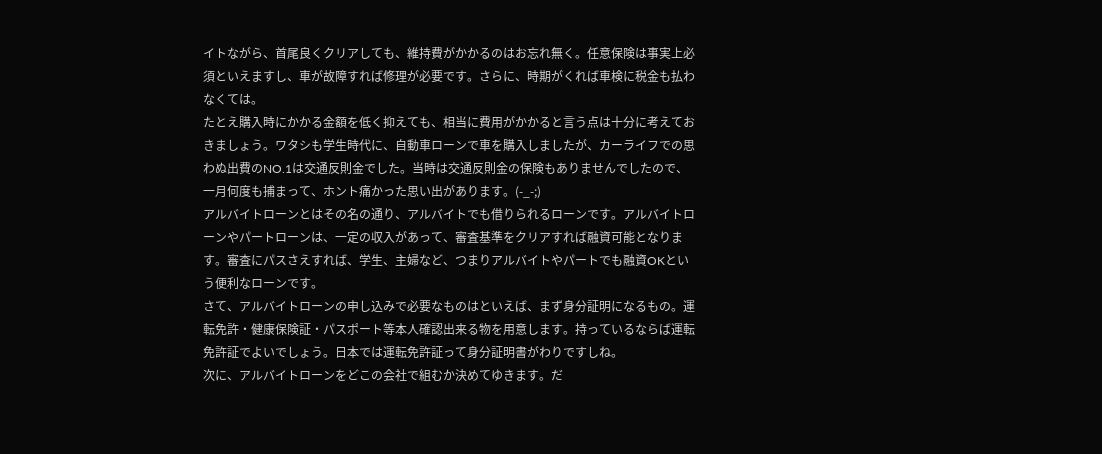イトながら、首尾良くクリアしても、維持費がかかるのはお忘れ無く。任意保険は事実上必須といえますし、車が故障すれば修理が必要です。さらに、時期がくれば車検に税金も払わなくては。
たとえ購入時にかかる金額を低く抑えても、相当に費用がかかると言う点は十分に考えておきましょう。ワタシも学生時代に、自動車ローンで車を購入しましたが、カーライフでの思わぬ出費のNO.1は交通反則金でした。当時は交通反則金の保険もありませんでしたので、一月何度も捕まって、ホント痛かった思い出があります。(-_-;)
アルバイトローンとはその名の通り、アルバイトでも借りられるローンです。アルバイトローンやパートローンは、一定の収入があって、審査基準をクリアすれば融資可能となります。審査にパスさえすれば、学生、主婦など、つまりアルバイトやパートでも融資OKという便利なローンです。
さて、アルバイトローンの申し込みで必要なものはといえば、まず身分証明になるもの。運転免許・健康保険証・パスポート等本人確認出来る物を用意します。持っているならば運転免許証でよいでしょう。日本では運転免許証って身分証明書がわりですしね。
次に、アルバイトローンをどこの会社で組むか決めてゆきます。だ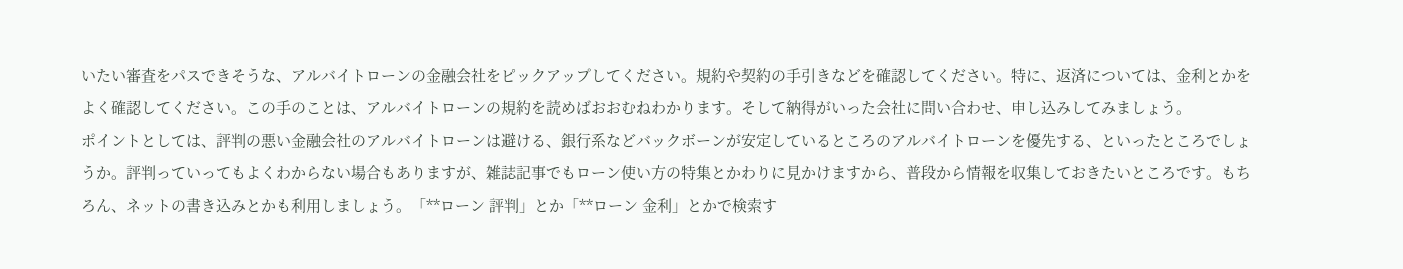いたい審査をパスできそうな、アルバイトローンの金融会社をピックアップしてください。規約や契約の手引きなどを確認してください。特に、返済については、金利とかをよく確認してください。この手のことは、アルバイトローンの規約を読めばおおむねわかります。そして納得がいった会社に問い合わせ、申し込みしてみましょう。
ポイントとしては、評判の悪い金融会社のアルバイトローンは避ける、銀行系などバックボーンが安定しているところのアルバイトローンを優先する、といったところでしょうか。評判っていってもよくわからない場合もありますが、雑誌記事でもローン使い方の特集とかわりに見かけますから、普段から情報を収集しておきたいところです。もちろん、ネットの書き込みとかも利用しましょう。「**ローン 評判」とか「**ローン 金利」とかで検索す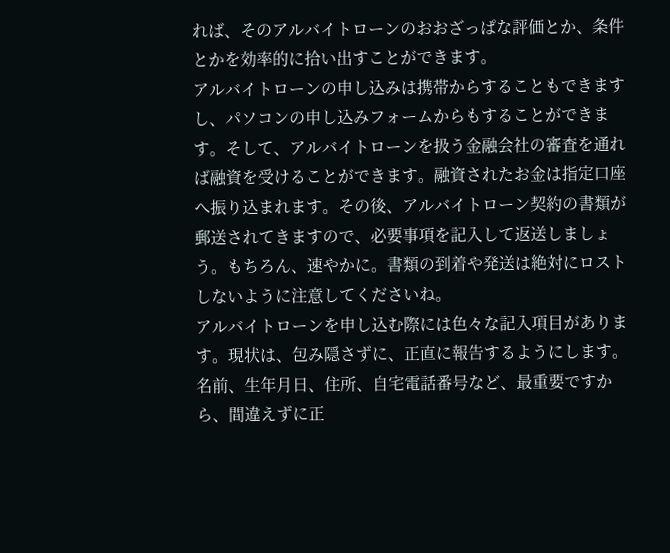れば、そのアルバイトローンのおおざっぱな評価とか、条件とかを効率的に拾い出すことができます。
アルバイトローンの申し込みは携帯からすることもできますし、パソコンの申し込みフォームからもすることができます。そして、アルバイトローンを扱う金融会社の審査を通れば融資を受けることができます。融資されたお金は指定口座へ振り込まれます。その後、アルバイトローン契約の書類が郵送されてきますので、必要事項を記入して返送しましょう。もちろん、速やかに。書類の到着や発送は絶対にロストしないように注意してくださいね。
アルバイトローンを申し込む際には色々な記入項目があります。現状は、包み隠さずに、正直に報告するようにします。名前、生年月日、住所、自宅電話番号など、最重要ですから、間違えずに正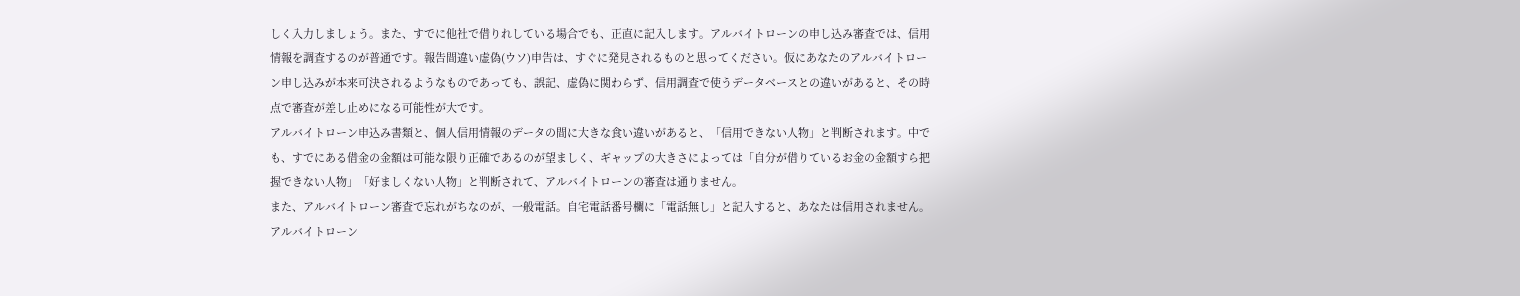しく入力しましょう。また、すでに他社で借りれしている場合でも、正直に記入します。アルバイトローンの申し込み審査では、信用情報を調査するのが普通です。報告間違い虚偽(ウソ)申告は、すぐに発見されるものと思ってください。仮にあなたのアルバイトローン申し込みが本来可決されるようなものであっても、誤記、虚偽に関わらず、信用調査で使うデータベースとの違いがあると、その時点で審査が差し止めになる可能性が大です。
アルバイトローン申込み書類と、個人信用情報のデータの間に大きな食い違いがあると、「信用できない人物」と判断されます。中でも、すでにある借金の金額は可能な限り正確であるのが望ましく、ギャップの大きさによっては「自分が借りているお金の金額すら把握できない人物」「好ましくない人物」と判断されて、アルバイトローンの審査は通りません。
また、アルバイトローン審査で忘れがちなのが、一般電話。自宅電話番号欄に「電話無し」と記入すると、あなたは信用されません。アルバイトローン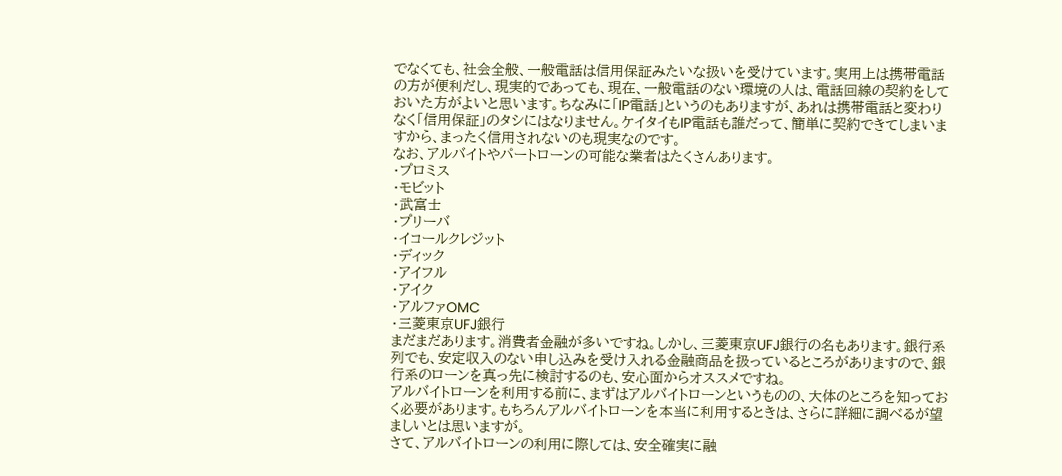でなくても、社会全般、一般電話は信用保証みたいな扱いを受けています。実用上は携帯電話の方が便利だし、現実的であっても、現在、一般電話のない環境の人は、電話回線の契約をしておいた方がよいと思います。ちなみに「IP電話」というのもありますが、あれは携帯電話と変わりなく「信用保証」のタシにはなりません。ケイタイもIP電話も誰だって、簡単に契約できてしまいますから、まったく信用されないのも現実なのです。
なお、アルバイトやパートローンの可能な業者はたくさんあります。
・プロミス
・モビット
・武富士
・プリーバ
・イコールクレジット
・ディック
・アイフル
・アイク
・アルファOMC
・三菱東京UFJ銀行
まだまだあります。消費者金融が多いですね。しかし、三菱東京UFJ銀行の名もあります。銀行系列でも、安定収入のない申し込みを受け入れる金融商品を扱っているところがありますので、銀行系のローンを真っ先に検討するのも、安心面からオススメですね。
アルバイトローンを利用する前に、まずはアルバイトローンというものの、大体のところを知っておく必要があります。もちろんアルバイトローンを本当に利用するときは、さらに詳細に調べるが望ましいとは思いますが。
さて、アルバイトローンの利用に際しては、安全確実に融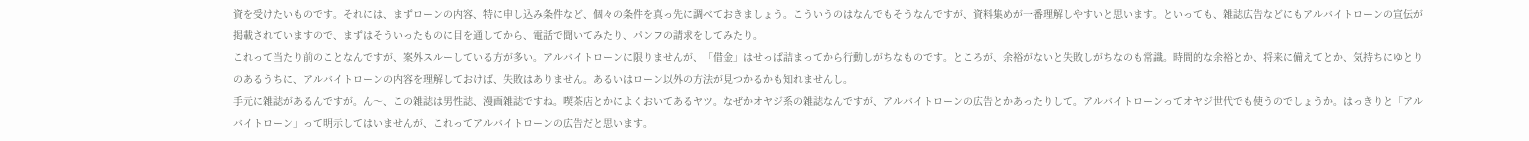資を受けたいものです。それには、まずローンの内容、特に申し込み条件など、個々の条件を真っ先に調べておきましょう。こういうのはなんでもそうなんですが、資料集めが一番理解しやすいと思います。といっても、雑誌広告などにもアルバイトローンの宣伝が掲載されていますので、まずはそういったものに目を通してから、電話で聞いてみたり、パンフの請求をしてみたり。
これって当たり前のことなんですが、案外スルーしている方が多い。アルバイトローンに限りませんが、「借金」はせっぱ詰まってから行動しがちなものです。ところが、余裕がないと失敗しがちなのも常識。時間的な余裕とか、将来に備えてとか、気持ちにゆとりのあるうちに、アルバイトローンの内容を理解しておけば、失敗はありません。あるいはローン以外の方法が見つかるかも知れませんし。
手元に雑誌があるんですが。ん〜、この雑誌は男性誌、漫画雑誌ですね。喫茶店とかによくおいてあるヤツ。なぜかオヤジ系の雑誌なんですが、アルバイトローンの広告とかあったりして。アルバイトローンってオヤジ世代でも使うのでしょうか。はっきりと「アルバイトローン」って明示してはいませんが、これってアルバイトローンの広告だと思います。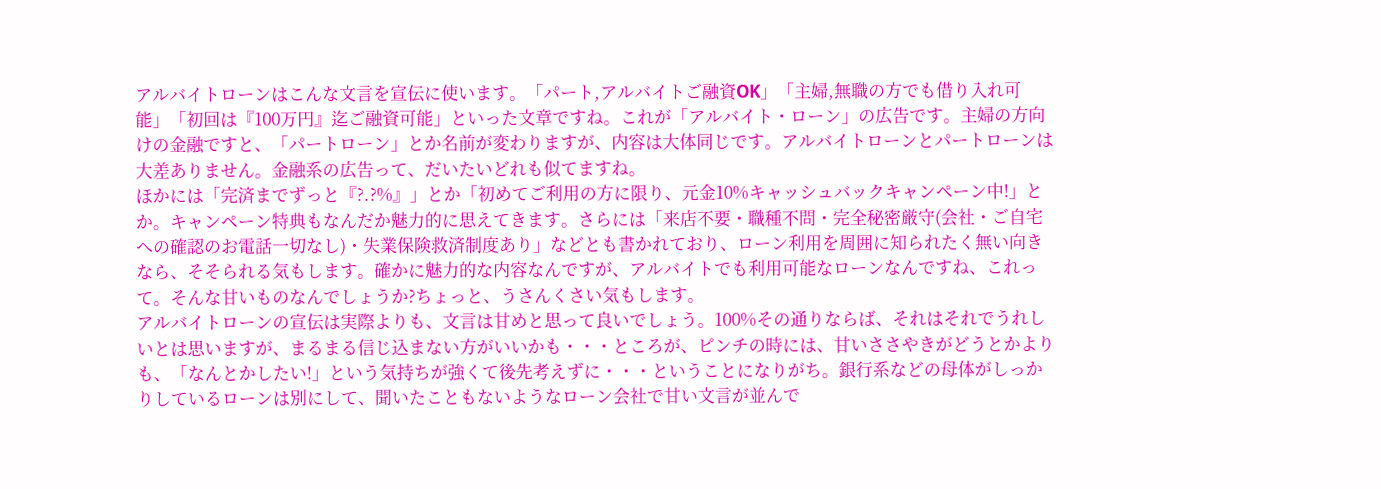アルバイトローンはこんな文言を宣伝に使います。「パート,アルバイトご融資OK」「主婦,無職の方でも借り入れ可能」「初回は『100万円』迄ご融資可能」といった文章ですね。これが「アルバイト・ローン」の広告です。主婦の方向けの金融ですと、「パートローン」とか名前が変わりますが、内容は大体同じです。アルバイトローンとパートローンは大差ありません。金融系の広告って、だいたいどれも似てますね。
ほかには「完済までずっと『?.?%』」とか「初めてご利用の方に限り、元金10%キャッシュバックキャンペーン中!」とか。キャンペーン特典もなんだか魅力的に思えてきます。さらには「来店不要・職種不問・完全秘密厳守(会社・ご自宅への確認のお電話一切なし)・失業保険救済制度あり」などとも書かれており、ローン利用を周囲に知られたく無い向きなら、そそられる気もします。確かに魅力的な内容なんですが、アルバイトでも利用可能なローンなんですね、これって。そんな甘いものなんでしょうか?ちょっと、うさんくさい気もします。
アルバイトローンの宣伝は実際よりも、文言は甘めと思って良いでしょう。100%その通りならば、それはそれでうれしいとは思いますが、まるまる信じ込まない方がいいかも・・・ところが、ピンチの時には、甘いささやきがどうとかよりも、「なんとかしたい!」という気持ちが強くて後先考えずに・・・ということになりがち。銀行系などの母体がしっかりしているローンは別にして、聞いたこともないようなローン会社で甘い文言が並んで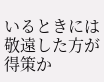いるときには敬遠した方が得策か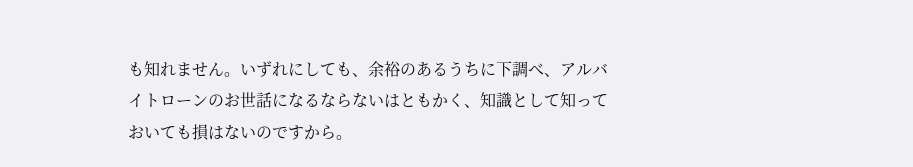も知れません。いずれにしても、余裕のあるうちに下調べ、アルバイトローンのお世話になるならないはともかく、知識として知っておいても損はないのですから。